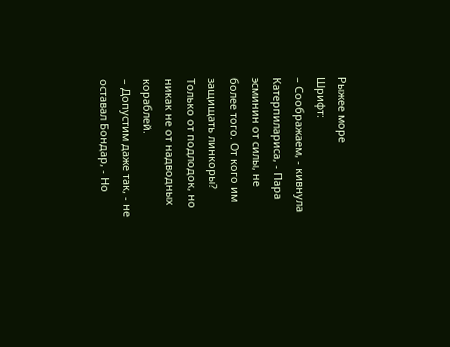Рыжее море
Шрифт:
– Соображаем, - кивнула Катерпилариса, - Пара эсминин от силы, не более того. От кого им защищать линкоры? Только от подлодок, но никак не от надводных кораблей.
– Допустим даже так, - не оставал Бондар, - Но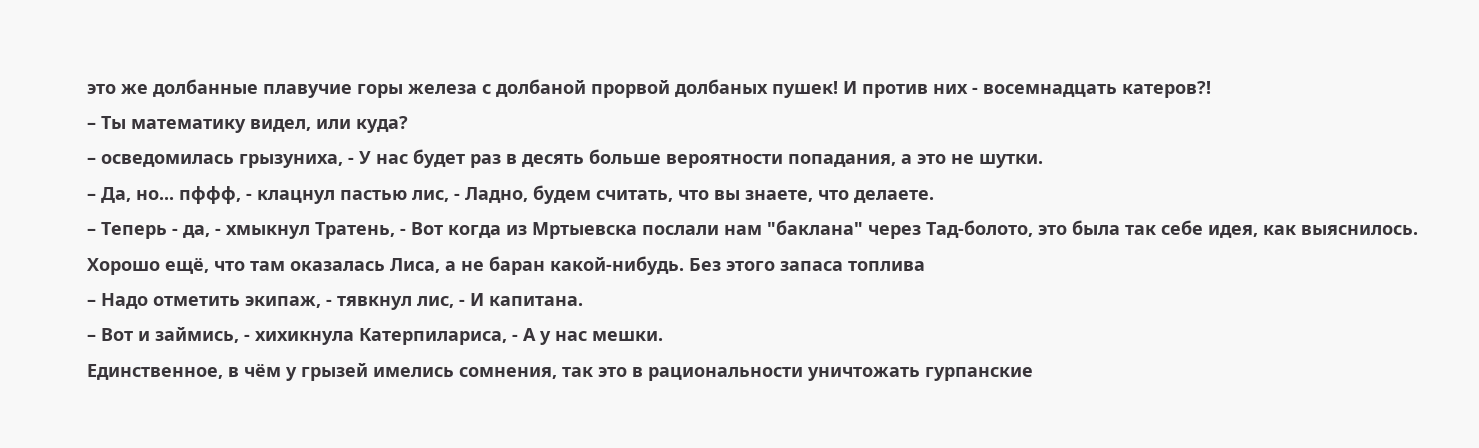это же долбанные плавучие горы железа с долбаной прорвой долбаных пушек! И против них - восемнадцать катеров?!
– Ты математику видел, или куда?
– осведомилась грызуниха, - У нас будет раз в десять больше вероятности попадания, а это не шутки.
– Да, но... пффф, - клацнул пастью лис, - Ладно, будем считать, что вы знаете, что делаете.
– Теперь - да, - хмыкнул Тратень, - Вот когда из Мртыевска послали нам "баклана" через Тад-болото, это была так себе идея, как выяснилось. Хорошо ещё, что там оказалась Лиса, а не баран какой-нибудь. Без этого запаса топлива
– Надо отметить экипаж, - тявкнул лис, - И капитана.
– Вот и займись, - хихикнула Катерпилариса, - А у нас мешки.
Единственное, в чём у грызей имелись сомнения, так это в рациональности уничтожать гурпанские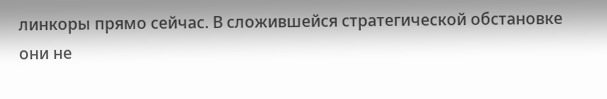линкоры прямо сейчас. В сложившейся стратегической обстановке они не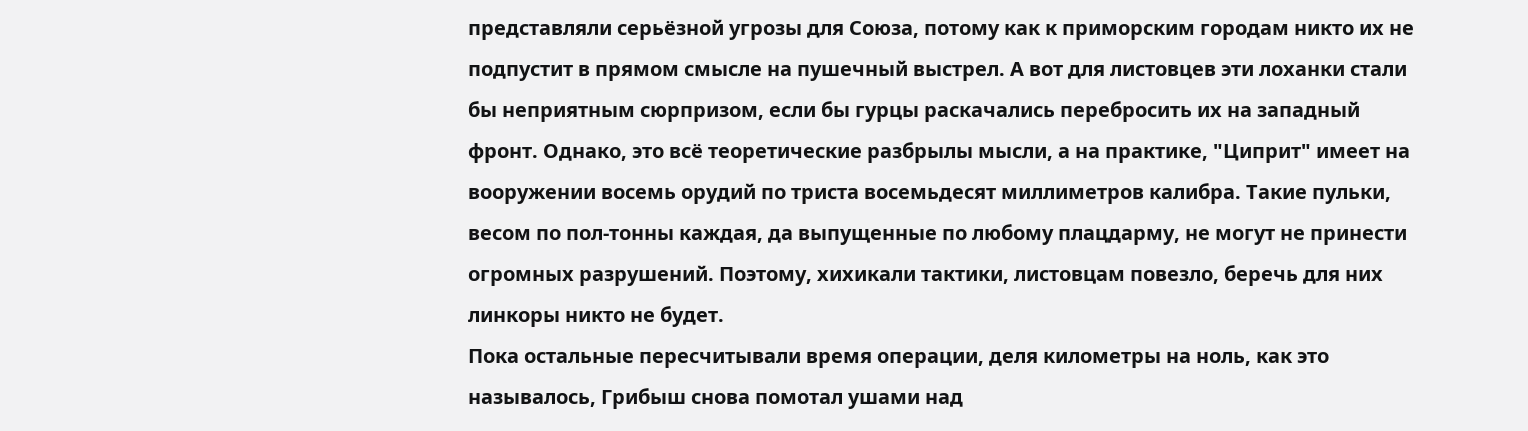представляли серьёзной угрозы для Союза, потому как к приморским городам никто их не подпустит в прямом смысле на пушечный выстрел. А вот для листовцев эти лоханки стали бы неприятным сюрпризом, если бы гурцы раскачались перебросить их на западный фронт. Однако, это всё теоретические разбрылы мысли, а на практике, "Циприт" имеет на вооружении восемь орудий по триста восемьдесят миллиметров калибра. Такие пульки, весом по пол-тонны каждая, да выпущенные по любому плацдарму, не могут не принести огромных разрушений. Поэтому, хихикали тактики, листовцам повезло, беречь для них линкоры никто не будет.
Пока остальные пересчитывали время операции, деля километры на ноль, как это называлось, Грибыш снова помотал ушами над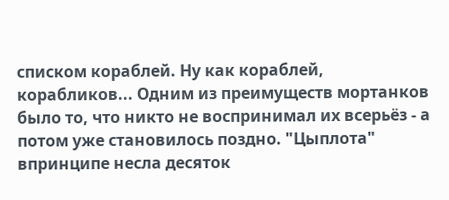списком кораблей. Ну как кораблей, корабликов... Одним из преимуществ мортанков было то, что никто не воспринимал их всерьёз - а потом уже становилось поздно. "Цыплота" впринципе несла десяток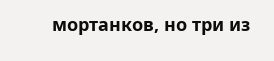мортанков, но три из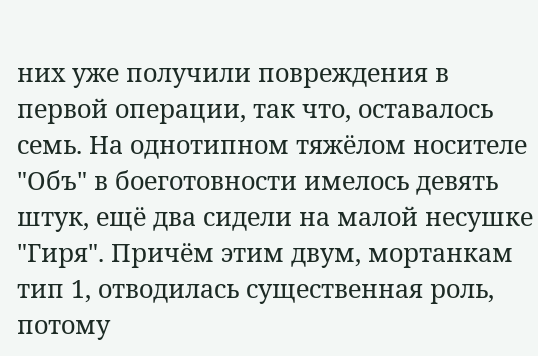них уже получили повреждения в первой операции, так что, оставалось семь. На однотипном тяжёлом носителе "Объ" в боеготовности имелось девять штук, ещё два сидели на малой несушке "Гиря". Причём этим двум, мортанкам тип 1, отводилась существенная роль, потому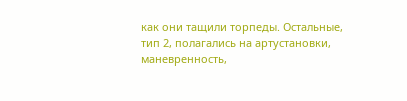как они тащили торпеды. Остальные, тип 2, полагались на артустановки, маневренность,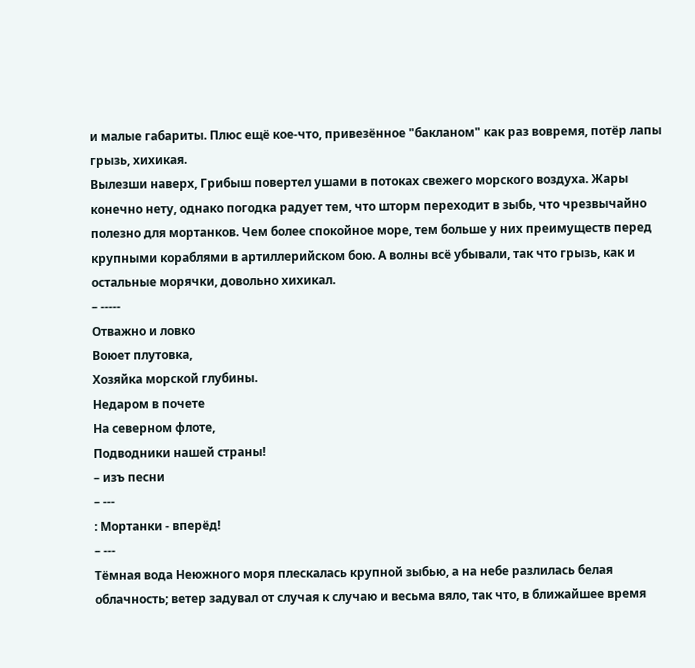и малые габариты. Плюс ещё кое-что, привезённое "бакланом" как раз вовремя, потёр лапы грызь, хихикая.
Вылезши наверх, Грибыш повертел ушами в потоках свежего морского воздуха. Жары конечно нету, однако погодка радует тем, что шторм переходит в зыбь, что чрезвычайно полезно для мортанков. Чем более спокойное море, тем больше у них преимуществ перед крупными кораблями в артиллерийском бою. А волны всё убывали, так что грызь, как и остальные морячки, довольно хихикал.
– -----
Отважно и ловко
Воюет плутовка,
Хозяйка морской глубины.
Недаром в почете
На северном флоте,
Подводники нашей страны!
– изъ песни
– ---
: Мортанки - вперёд!
– ---
Тёмная вода Неюжного моря плескалась крупной зыбью, а на небе разлилась белая облачность; ветер задувал от случая к случаю и весьма вяло, так что, в ближайшее время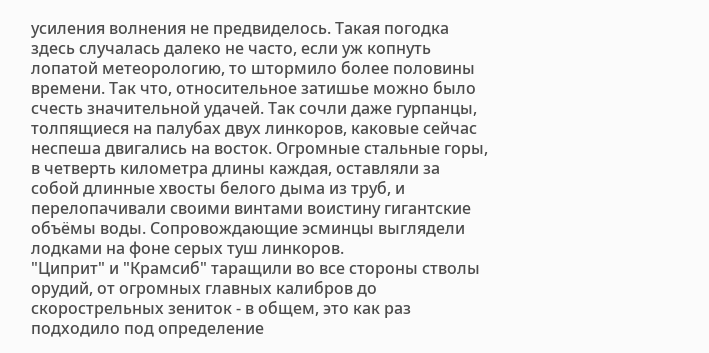усиления волнения не предвиделось. Такая погодка здесь случалась далеко не часто, если уж копнуть лопатой метеорологию, то штормило более половины времени. Так что, относительное затишье можно было счесть значительной удачей. Так сочли даже гурпанцы, толпящиеся на палубах двух линкоров, каковые сейчас неспеша двигались на восток. Огромные стальные горы, в четверть километра длины каждая, оставляли за собой длинные хвосты белого дыма из труб, и перелопачивали своими винтами воистину гигантские объёмы воды. Сопровождающие эсминцы выглядели лодками на фоне серых туш линкоров.
"Циприт" и "Крамсиб" таращили во все стороны стволы орудий, от огромных главных калибров до скорострельных зениток - в общем, это как раз подходило под определение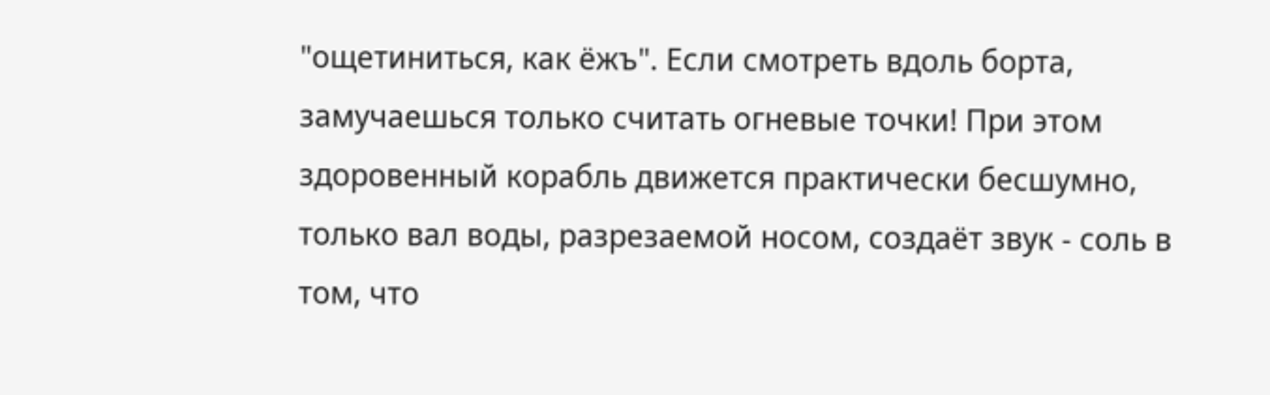"ощетиниться, как ёжъ". Если смотреть вдоль борта, замучаешься только считать огневые точки! При этом здоровенный корабль движется практически бесшумно, только вал воды, разрезаемой носом, создаёт звук - соль в том, что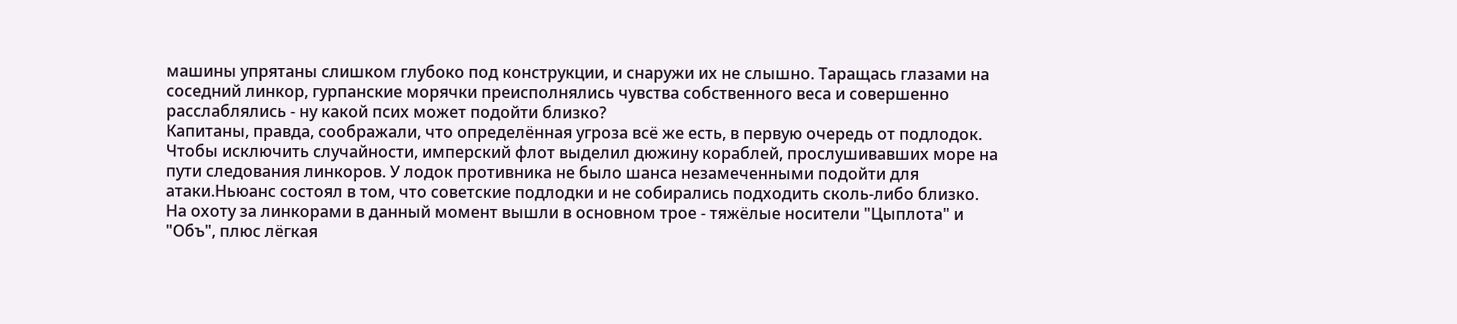машины упрятаны слишком глубоко под конструкции, и снаружи их не слышно. Таращась глазами на соседний линкор, гурпанские морячки преисполнялись чувства собственного веса и совершенно расслаблялись - ну какой псих может подойти близко?
Капитаны, правда, соображали, что определённая угроза всё же есть, в первую очередь от подлодок. Чтобы исключить случайности, имперский флот выделил дюжину кораблей, прослушивавших море на пути следования линкоров. У лодок противника не было шанса незамеченными подойти для атаки.Ньюанс состоял в том, что советские подлодки и не собирались подходить сколь-либо близко. На охоту за линкорами в данный момент вышли в основном трое - тяжёлые носители "Цыплота" и "Объ", плюс лёгкая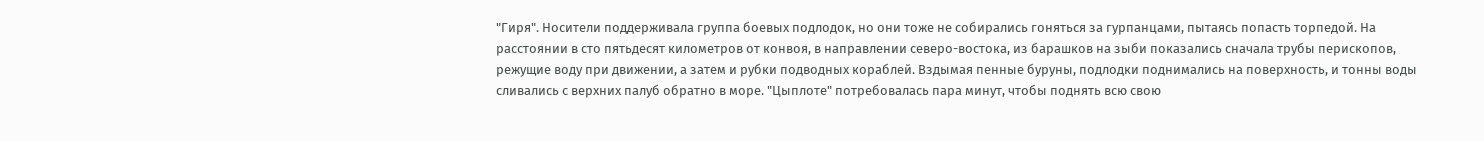"Гиря". Носители поддерживала группа боевых подлодок, но они тоже не собирались гоняться за гурпанцами, пытаясь попасть торпедой. На расстоянии в сто пятьдесят километров от конвоя, в направлении северо-востока, из барашков на зыби показались сначала трубы перископов, режущие воду при движении, а затем и рубки подводных кораблей. Вздымая пенные буруны, подлодки поднимались на поверхность, и тонны воды сливались с верхних палуб обратно в море. "Цыплоте" потребовалась пара минут, чтобы поднять всю свою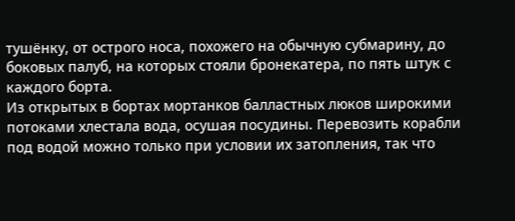тушёнку, от острого носа, похожего на обычную субмарину, до боковых палуб, на которых стояли бронекатера, по пять штук с каждого борта.
Из открытых в бортах мортанков балластных люков широкими потоками хлестала вода, осушая посудины. Перевозить корабли под водой можно только при условии их затопления, так что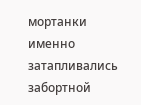мортанки именно затапливались забортной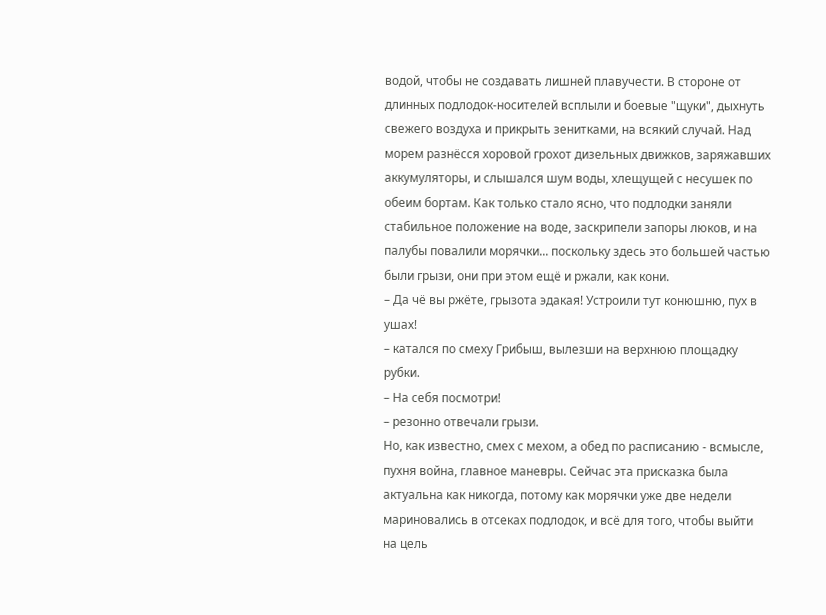водой, чтобы не создавать лишней плавучести. В стороне от длинных подлодок-носителей всплыли и боевые "щуки", дыхнуть свежего воздуха и прикрыть зенитками, на всякий случай. Над морем разнёсся хоровой грохот дизельных движков, заряжавших аккумуляторы, и слышался шум воды, хлещущей с несушек по обеим бортам. Как только стало ясно, что подлодки заняли стабильное положение на воде, заскрипели запоры люков, и на палубы повалили морячки... поскольку здесь это большей частью были грызи, они при этом ещё и ржали, как кони.
– Да чё вы ржёте, грызота эдакая! Устроили тут конюшню, пух в ушах!
– катался по смеху Грибыш, вылезши на верхнюю площадку рубки.
– На себя посмотри!
– резонно отвечали грызи.
Но, как известно, смех с мехом, а обед по расписанию - всмысле, пухня война, главное маневры. Сейчас эта присказка была актуальна как никогда, потому как морячки уже две недели мариновались в отсеках подлодок, и всё для того, чтобы выйти на цель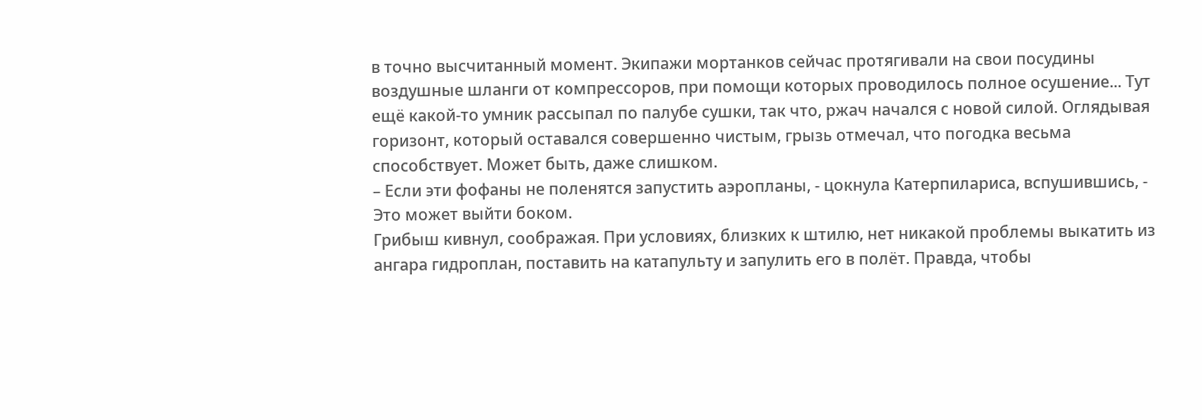в точно высчитанный момент. Экипажи мортанков сейчас протягивали на свои посудины воздушные шланги от компрессоров, при помощи которых проводилось полное осушение... Тут ещё какой-то умник рассыпал по палубе сушки, так что, ржач начался с новой силой. Оглядывая горизонт, который оставался совершенно чистым, грызь отмечал, что погодка весьма способствует. Может быть, даже слишком.
– Если эти фофаны не поленятся запустить аэропланы, - цокнула Катерпилариса, вспушившись, - Это может выйти боком.
Грибыш кивнул, соображая. При условиях, близких к штилю, нет никакой проблемы выкатить из ангара гидроплан, поставить на катапульту и запулить его в полёт. Правда, чтобы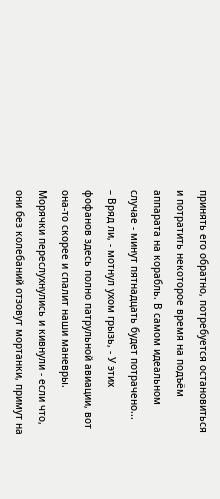принять его обратно, потребуется остановиться и потратить некоторое время на подъём аппарата на корабль. В самом идеальном случае - минут пятнадцать будет потрачено...
– Вряд ли, - мотнул ухом грызь, - У этих фофанов здесь полно патрульной авиации, вот она-то скорее и спалит наши маневры.
Морячки переслухнулись и кивнули - если что, они без колебаний отзовут мортанки, примут на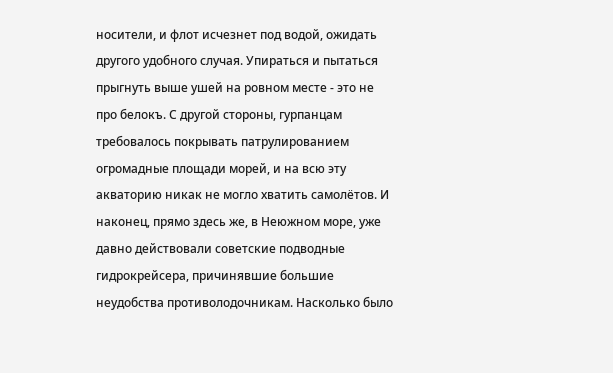носители, и флот исчезнет под водой, ожидать другого удобного случая. Упираться и пытаться прыгнуть выше ушей на ровном месте - это не про белокъ. С другой стороны, гурпанцам требовалось покрывать патрулированием огромадные площади морей, и на всю эту акваторию никак не могло хватить самолётов. И наконец, прямо здесь же, в Неюжном море, уже давно действовали советские подводные гидрокрейсера, причинявшие большие неудобства противолодочникам. Насколько было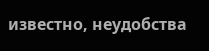известно, неудобства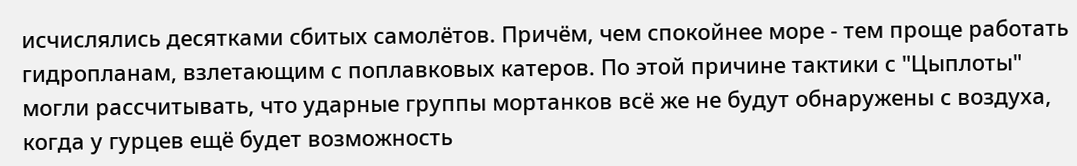исчислялись десятками сбитых самолётов. Причём, чем спокойнее море - тем проще работать гидропланам, взлетающим с поплавковых катеров. По этой причине тактики с "Цыплоты" могли рассчитывать, что ударные группы мортанков всё же не будут обнаружены с воздуха, когда у гурцев ещё будет возможность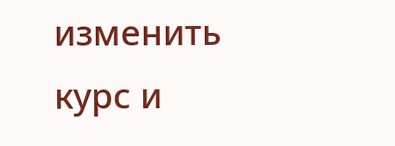изменить курс и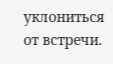уклониться от встречи.